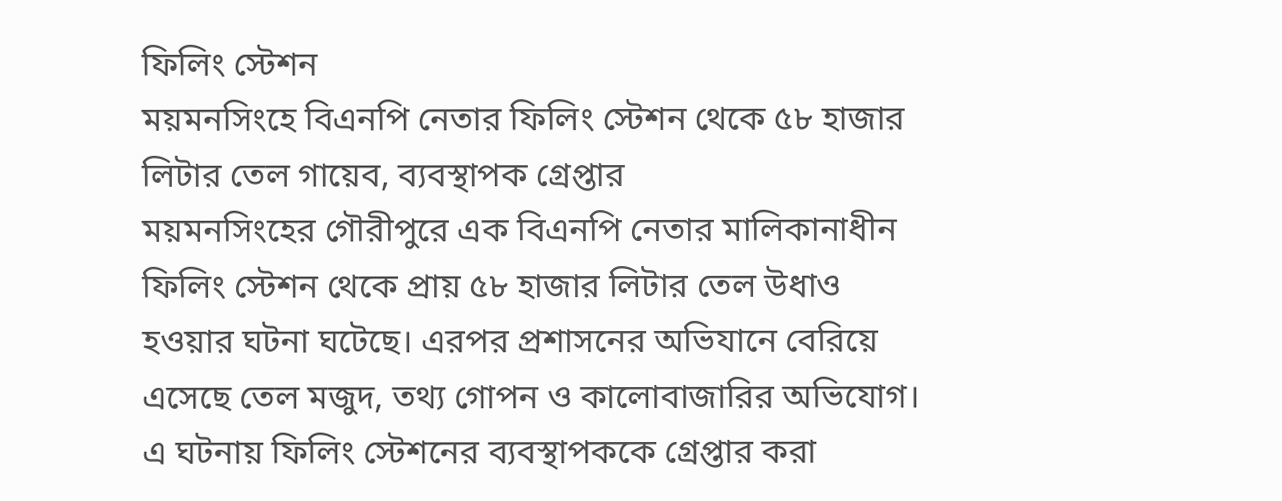ফিলিং স্টেশন
ময়মনসিংহে বিএনপি নেতার ফিলিং স্টেশন থেকে ৫৮ হাজার লিটার তেল গায়েব, ব্যবস্থাপক গ্রেপ্তার
ময়মনসিংহের গৌরীপুরে এক বিএনপি নেতার মালিকানাধীন ফিলিং স্টেশন থেকে প্রায় ৫৮ হাজার লিটার তেল উধাও হওয়ার ঘটনা ঘটেছে। এরপর প্রশাসনের অভিযানে বেরিয়ে এসেছে তেল মজুদ, তথ্য গোপন ও কালোবাজারির অভিযোগ। এ ঘটনায় ফিলিং স্টেশনের ব্যবস্থাপককে গ্রেপ্তার করা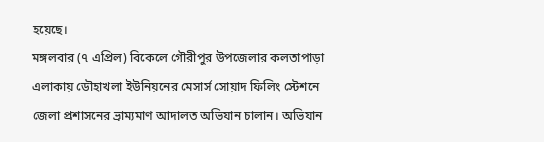হয়েছে।
মঙ্গলবার (৭ এপ্রিল) বিকেলে গৌরীপুর উপজেলার কলতাপাড়া এলাকায় ডৌহাখলা ইউনিয়নের মেসার্স সোয়াদ ফিলিং স্টেশনে জেলা প্রশাসনের ভ্রাম্যমাণ আদালত অভিযান চালান। অভিযান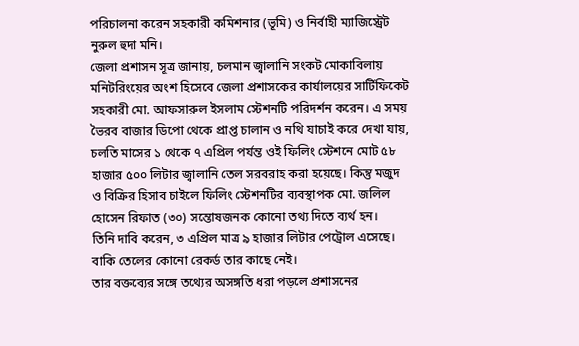পরিচালনা করেন সহকারী কমিশনার (ভূমি) ও নির্বাহী ম্যাজিস্ট্রেট নুরুল হুদা মনি।
জেলা প্রশাসন সূত্র জানায়, চলমান জ্বালানি সংকট মোকাবিলায় মনিটরিংয়ের অংশ হিসেবে জেলা প্রশাসকের কার্যালয়ের সার্টিফিকেট সহকারী মো. আফসারুল ইসলাম স্টেশনটি পরিদর্শন করেন। এ সময় ভৈরব বাজার ডিপো থেকে প্রাপ্ত চালান ও নথি যাচাই করে দেখা যায়, চলতি মাসের ১ থেকে ৭ এপ্রিল পর্যন্ত ওই ফিলিং স্টেশনে মোট ৫৮ হাজার ৫০০ লিটার জ্বালানি তেল সরবরাহ করা হয়েছে। কিন্তু মজুদ ও বিক্রির হিসাব চাইলে ফিলিং স্টেশনটির ব্যবস্থাপক মো. জলিল হোসেন রিফাত (৩০) সন্তোষজনক কোনো তথ্য দিতে ব্যর্থ হন।
তিনি দাবি করেন, ৩ এপ্রিল মাত্র ৯ হাজার লিটার পেট্রোল এসেছে। বাকি তেলের কোনো রেকর্ড তার কাছে নেই।
তার বক্তব্যের সঙ্গে তথ্যের অসঙ্গতি ধরা পড়লে প্রশাসনের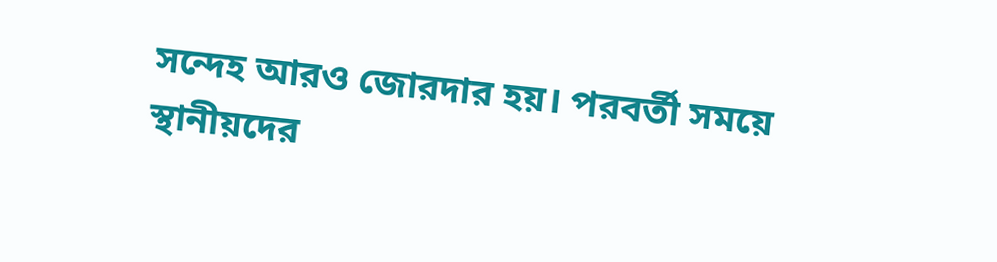সন্দেহ আরও জোরদার হয়। পরবর্তী সময়ে স্থানীয়দের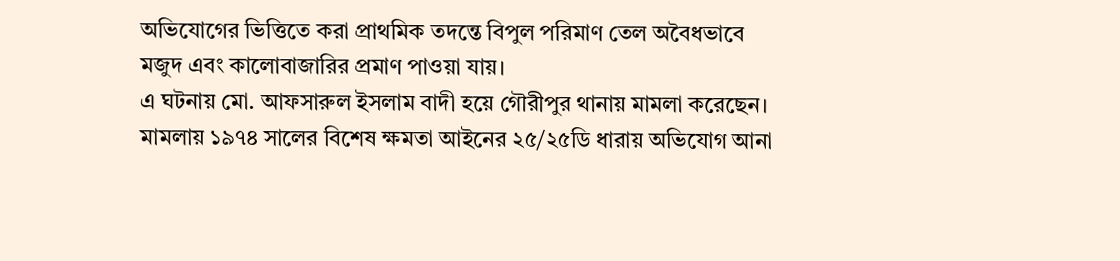অভিযোগের ভিত্তিতে করা প্রাথমিক তদন্তে বিপুল পরিমাণ তেল অবৈধভাবে মজুদ এবং কালোবাজারির প্রমাণ পাওয়া যায়।
এ ঘটনায় মো. আফসারুল ইসলাম বাদী হয়ে গৌরীপুর থানায় মামলা করেছেন। মামলায় ১৯৭৪ সালের বিশেষ ক্ষমতা আইনের ২৫/২৫ডি ধারায় অভিযোগ আনা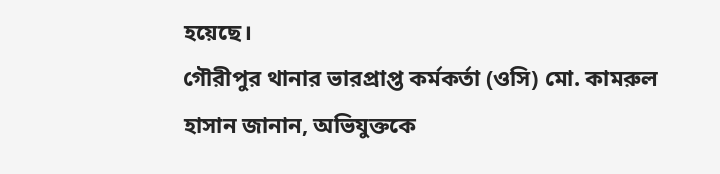হয়েছে।
গৌরীপুর থানার ভারপ্রাপ্ত কর্মকর্তা (ওসি) মো. কামরুল হাসান জানান, অভিযুক্তকে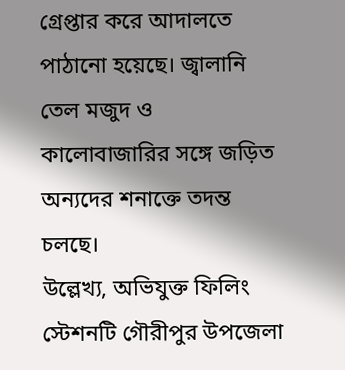গ্রেপ্তার করে আদালতে পাঠানো হয়েছে। জ্বালানি তেল মজুদ ও কালোবাজারির সঙ্গে জড়িত অন্যদের শনাক্তে তদন্ত চলছে।
উল্লেখ্য, অভিযুক্ত ফিলিং স্টেশনটি গৌরীপুর উপজেলা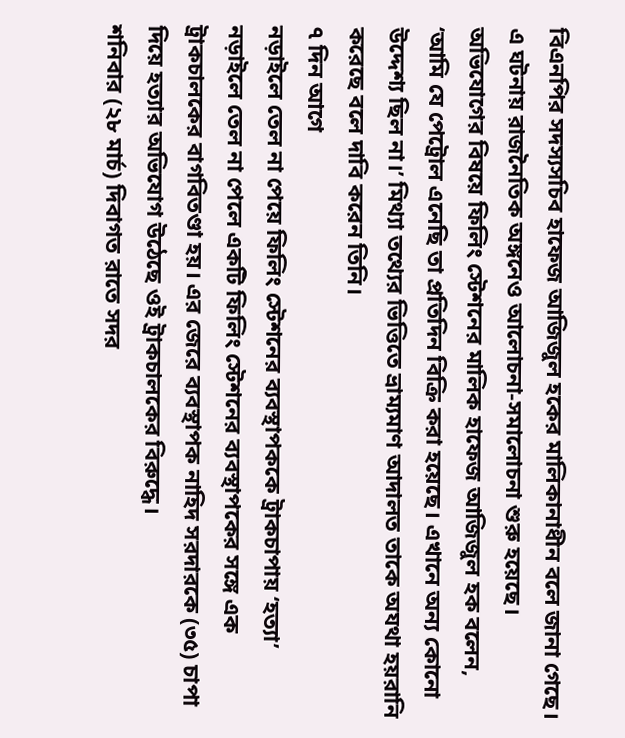বিএনপির সদস্যসচিব হাফেজ আজিজুল হকের মালিকানাধীন বলে জানা গেছে। এ ঘটনায় রাজনৈতিক অঙ্গনেও আলোচনা-সমালোচনা শুরু হয়েছে।
অভিযোগের বিষয়ে ফিলিং স্টেশনের মালিক হাফেজ আজিজুল হক বলেন, ‘আমি যে পেট্রোল এনেছি তা প্রতিদিন বিক্রি করা হয়েছে। এখানে অন্য কোনো উদ্দেশ্য ছিল না।’ মিথ্যা তথ্যের ভিত্তিতে ভ্রাম্যমাণ আদালত তাকে অযথা হয়রানি করেছে বলে দাবি করেন তিনি।
৭ দিন আগে
নড়াইলে তেল না পেয়ে ফিলিং স্টেশনের ব্যবস্থাপককে ট্রাকচাপায় ‘হত্যা’
নড়াইলে তেল না পেলে একটি ফিলিং স্টেশনের ব্যবস্থাপকের সঙ্গে এক ট্রাকচালকের বাগবিতণ্ডা হয়। এর জেরে ব্যবস্থাপক নাহিদ সরদারকে (৩৫) চাপা দিয়ে হত্যার অভিযোগ উঠেছে ওই ট্রাকচালকের বিরুদ্ধে।
শনিবার (২৮ মার্চ) দিবাগত রাতে সদর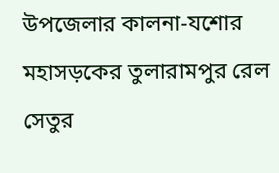উপজেলার কালনা-যশোর মহাসড়কের তুলারামপুর রেল সেতুর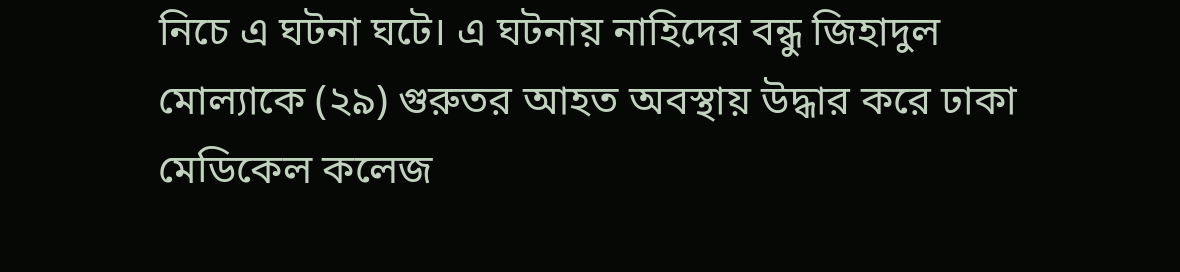নিচে এ ঘটনা ঘটে। এ ঘটনায় নাহিদের বন্ধু জিহাদুল মোল্যাকে (২৯) গুরুতর আহত অবস্থায় উদ্ধার করে ঢাকা মেডিকেল কলেজ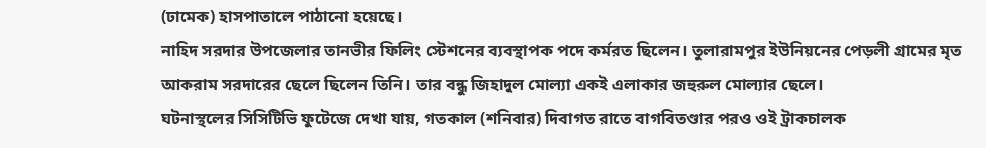(ঢামেক) হাসপাতালে পাঠানো হয়েছে।
নাহিদ সরদার উপজেলার তানভীর ফিলিং স্টেশনের ব্যবস্থাপক পদে কর্মরত ছিলেন। তুলারামপুর ইউনিয়নের পেড়লী গ্রামের মৃত আকরাম সরদারের ছেলে ছিলেন তিনি। তার বন্ধু জিহাদুল মোল্যা একই এলাকার জহুরুল মোল্যার ছেলে।
ঘটনাস্থলের সিসিটিভি ফুটেজে দেখা যায়, গতকাল (শনিবার) দিবাগত রাতে বাগবিতণ্ডার পরও ওই ট্রাকচালক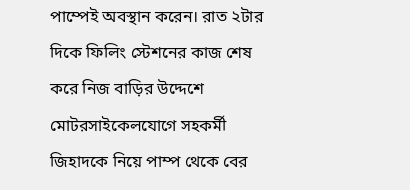পাম্পেই অবস্থান করেন। রাত ২টার দিকে ফিলিং স্টেশনের কাজ শেষ করে নিজ বাড়ির উদ্দেশে মোটরসাইকেলযোগে সহকর্মী জিহাদকে নিয়ে পাম্প থেকে বের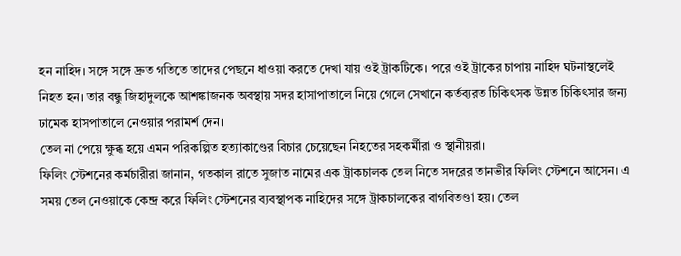হন নাহিদ। সঙ্গে সঙ্গে দ্রুত গতিতে তাদের পেছনে ধাওয়া করতে দেখা যায় ওই ট্রাকটিকে। পরে ওই ট্রাকের চাপায় নাহিদ ঘটনাস্থলেই নিহত হন। তার বন্ধু জিহাদুলকে আশঙ্কাজনক অবস্থায় সদর হাসাপাতালে নিয়ে গেলে সেখানে কর্তব্যরত চিকিৎসক উন্নত চিকিৎসার জন্য ঢামেক হাসপাতালে নেওয়ার পরামর্শ দেন।
তেল না পেয়ে ক্ষুব্ধ হয়ে এমন পরিকল্পিত হত্যাকাণ্ডের বিচার চেয়েছেন নিহতের সহকর্মীরা ও স্থানীয়রা।
ফিলিং স্টেশনের কর্মচারীরা জানান, গতকাল রাতে সুজাত নামের এক ট্রাকচালক তেল নিতে সদরের তানভীর ফিলিং স্টেশনে আসেন। এ সময় তেল নেওয়াকে কেন্দ্র করে ফিলিং স্টেশনের ব্যবস্থাপক নাহিদের সঙ্গে ট্রাকচালকের বাগবিতণ্ডা হয়। তেল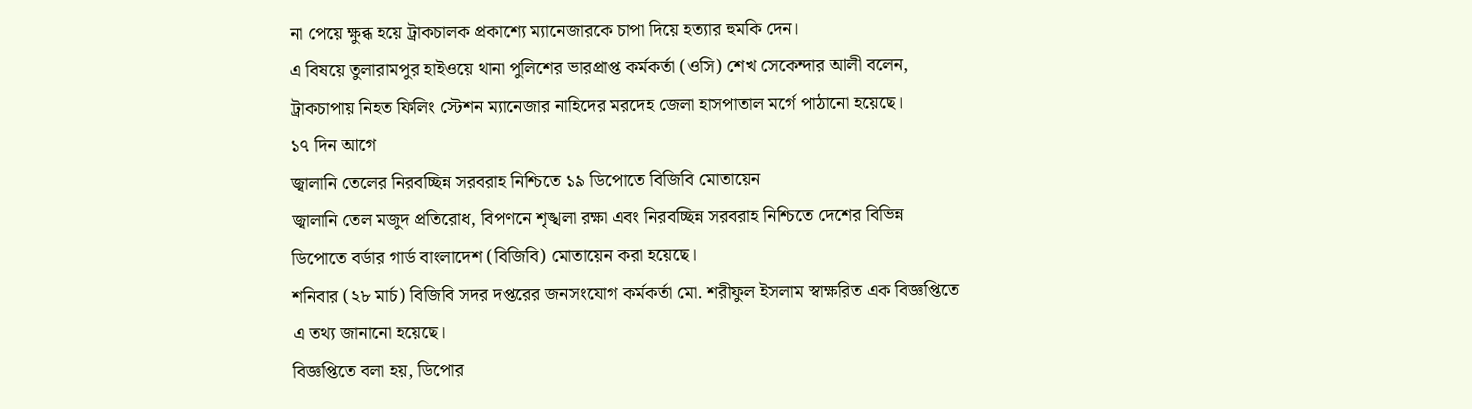না পেয়ে ক্ষুব্ধ হয়ে ট্রাকচালক প্রকাশ্যে ম্যানেজারকে চাপা দিয়ে হত্যার হুমকি দেন।
এ বিষয়ে তুলারামপুর হাইওয়ে থানা পুলিশের ভারপ্রাপ্ত কর্মকর্তা (ওসি) শেখ সেকেন্দার আলী বলেন, ট্রাকচাপায় নিহত ফিলিং স্টেশন ম্যানেজার নাহিদের মরদেহ জেলা হাসপাতাল মর্গে পাঠানো হয়েছে।
১৭ দিন আগে
জ্বালানি তেলের নিরবচ্ছিন্ন সরবরাহ নিশ্চিতে ১৯ ডিপোতে বিজিবি মোতায়েন
জ্বালানি তেল মজুদ প্রতিরোধ, বিপণনে শৃঙ্খলা রক্ষা এবং নিরবচ্ছিন্ন সরবরাহ নিশ্চিতে দেশের বিভিন্ন ডিপোতে বর্ডার গার্ড বাংলাদেশ (বিজিবি) মোতায়েন করা হয়েছে।
শনিবার (২৮ মার্চ) বিজিবি সদর দপ্তরের জনসংযোগ কর্মকর্তা মো. শরীফুল ইসলাম স্বাক্ষরিত এক বিজ্ঞপ্তিতে এ তথ্য জানানো হয়েছে।
বিজ্ঞপ্তিতে বলা হয়, ডিপোর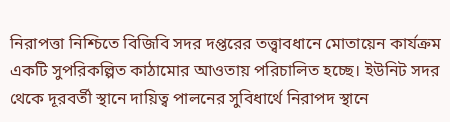নিরাপত্তা নিশ্চিতে বিজিবি সদর দপ্তরের তত্ত্বাবধানে মোতায়েন কার্যক্রম একটি সুপরিকল্পিত কাঠামোর আওতায় পরিচালিত হচ্ছে। ইউনিট সদর থেকে দূরবর্তী স্থানে দায়িত্ব পালনের সুবিধার্থে নিরাপদ স্থানে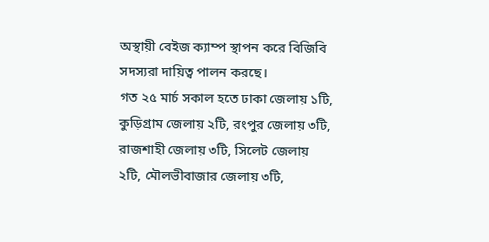অস্থায়ী বেইজ ক্যাম্প স্থাপন করে বিজিবি সদস্যরা দায়িত্ব পালন করছে।
গত ২৫ মার্চ সকাল হতে ঢাকা জেলায় ১টি, কুড়িগ্রাম জেলায় ২টি, রংপুর জেলায় ৩টি, রাজশাহী জেলায় ৩টি, সিলেট জেলায় ২টি, মৌলভীবাজার জেলায় ৩টি,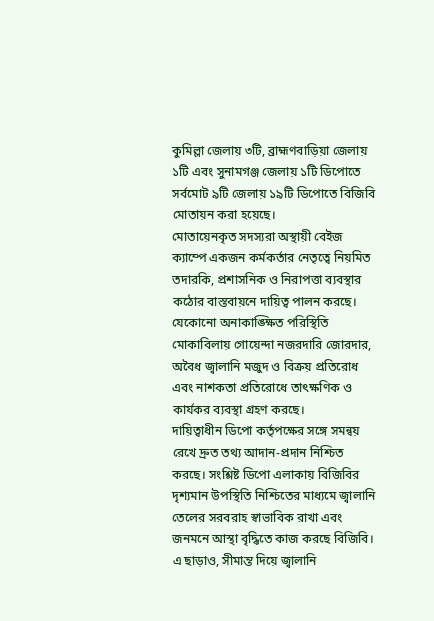কুমিল্লা জেলায় ৩টি, ব্রাহ্মণবাড়িয়া জেলায় ১টি এবং সুনামগঞ্জ জেলায় ১টি ডিপোতে সর্বমোট ৯টি জেলায় ১৯টি ডিপোতে বিজিবি মোতায়ন করা হয়েছে।
মোতায়েনকৃত সদস্যরা অস্থায়ী বেইজ ক্যাম্পে একজন কর্মকর্তার নেতৃত্বে নিয়মিত তদারকি, প্রশাসনিক ও নিরাপত্তা ব্যবস্থার কঠোর বাস্তবায়নে দায়িত্ব পালন করছে। যেকোনো অনাকাঙ্ক্ষিত পরিস্থিতি মোকাবিলায় গোয়েন্দা নজরদারি জোরদার, অবৈধ জ্বালানি মজুদ ও বিক্রয় প্রতিরোধ এবং নাশকতা প্রতিরোধে তাৎক্ষণিক ও কার্যকর ব্যবস্থা গ্রহণ করছে।
দায়িত্বাধীন ডিপো কর্তৃপক্ষের সঙ্গে সমন্বয় রেখে দ্রুত তথ্য আদান-প্রদান নিশ্চিত করছে। সংশ্লিষ্ট ডিপো এলাকায় বিজিবির দৃশ্যমান উপস্থিতি নিশ্চিতের মাধ্যমে জ্বালানি তেলের সরবরাহ স্বাভাবিক রাখা এবং জনমনে আস্থা বৃদ্ধিতে কাজ করছে বিজিবি।
এ ছাড়াও, সীমান্ত দিয়ে জ্বালানি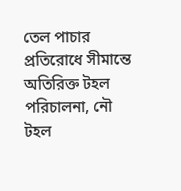তেল পাচার প্রতিরোধে সীমান্তে অতিরিক্ত টহল পরিচালনা, নৌ টহল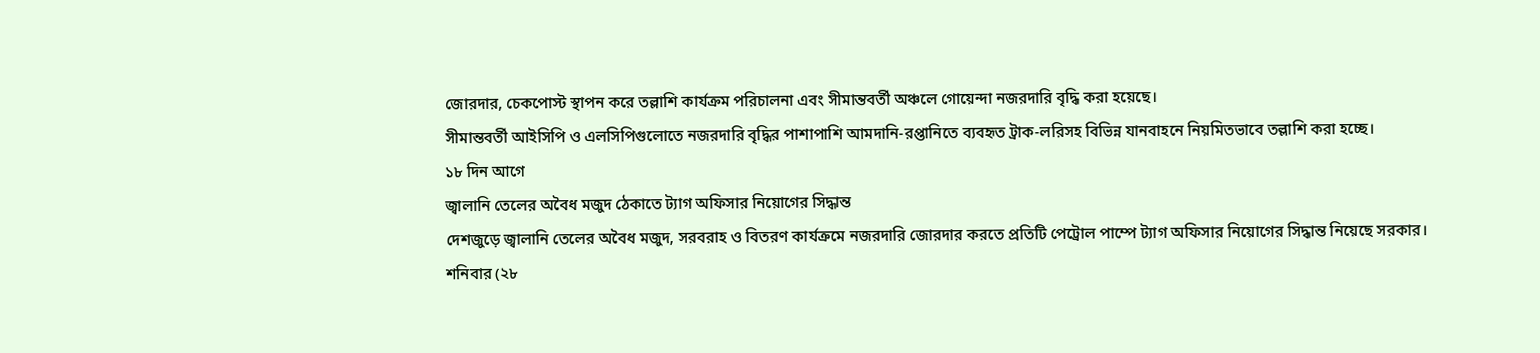জোরদার, চেকপোস্ট স্থাপন করে তল্লাশি কার্যক্রম পরিচালনা এবং সীমান্তবর্তী অঞ্চলে গোয়েন্দা নজরদারি বৃদ্ধি করা হয়েছে।
সীমান্তবর্তী আইসিপি ও এলসিপিগুলোতে নজরদারি বৃদ্ধির পাশাপাশি আমদানি-রপ্তানিতে ব্যবহৃত ট্রাক-লরিসহ বিভিন্ন যানবাহনে নিয়মিতভাবে তল্লাশি করা হচ্ছে।
১৮ দিন আগে
জ্বালানি তেলের অবৈধ মজুদ ঠেকাতে ট্যাগ অফিসার নিয়োগের সিদ্ধান্ত
দেশজুড়ে জ্বালানি তেলের অবৈধ মজুদ, সরবরাহ ও বিতরণ কার্যক্রমে নজরদারি জোরদার করতে প্রতিটি পেট্রোল পাম্পে ট্যাগ অফিসার নিয়োগের সিদ্ধান্ত নিয়েছে সরকার।
শনিবার (২৮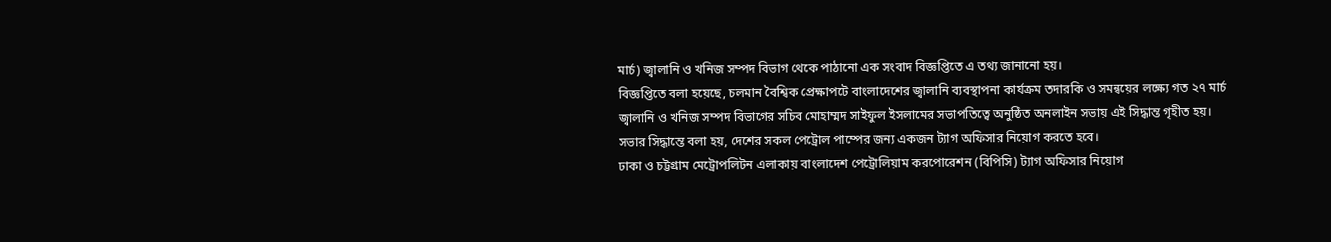মার্চ) জ্বালানি ও খনিজ সম্পদ বিভাগ থেকে পাঠানো এক সংবাদ বিজ্ঞপ্তিতে এ তথ্য জানানো হয়।
বিজ্ঞপ্তিতে বলা হয়েছে, চলমান বৈশ্বিক প্রেক্ষাপটে বাংলাদেশের জ্বালানি ব্যবস্থাপনা কার্যক্রম তদারকি ও সমন্বয়ের লক্ষ্যে গত ২৭ মার্চ জ্বালানি ও খনিজ সম্পদ বিভাগের সচিব মোহাম্মদ সাইফুল ইসলামের সভাপতিত্বে অনুষ্ঠিত অনলাইন সভায় এই সিদ্ধান্ত গৃহীত হয়। সভার সিদ্ধান্তে বলা হয়, দেশের সকল পেট্রোল পাম্পের জন্য একজন ট্যাগ অফিসার নিয়োগ করতে হবে।
ঢাকা ও চট্টগ্রাম মেট্রোপলিটন এলাকায় বাংলাদেশ পেট্রোলিয়াম করপোরেশন (বিপিসি) ট্যাগ অফিসার নিয়োগ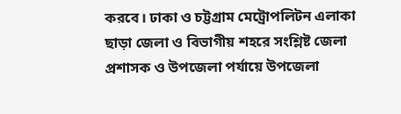করবে। ঢাকা ও চট্টগ্রাম মেট্রোপলিটন এলাকা ছাড়া জেলা ও বিভাগীয় শহরে সংশ্লিষ্ট জেলা প্রশাসক ও উপজেলা পর্যায়ে উপজেলা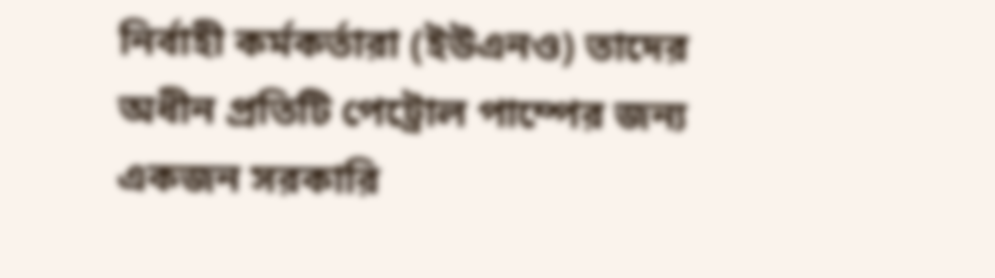নির্বাহী কর্মকর্তারা (ইউএনও) তাদের অধীন প্রতিটি পেট্রোল পাম্পের জন্য একজন সরকারি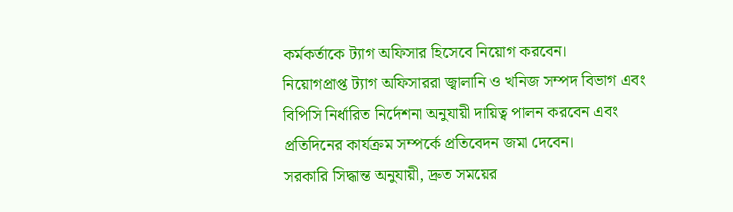কর্মকর্তাকে ট্যাগ অফিসার হিসেবে নিয়োগ করবেন।
নিয়োগপ্রাপ্ত ট্যাগ অফিসাররা জ্বালানি ও খনিজ সম্পদ বিভাগ এবং বিপিসি নির্ধারিত নির্দেশনা অনুযায়ী দায়িত্ব পালন করবেন এবং প্রতিদিনের কার্যক্রম সম্পর্কে প্রতিবেদন জমা দেবেন।
সরকারি সিদ্ধান্ত অনুযায়ী, দ্রুত সময়ের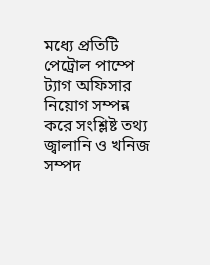মধ্যে প্রতিটি পেট্রোল পাম্পে ট্যাগ অফিসার নিয়োগ সম্পন্ন করে সংশ্লিষ্ট তথ্য জ্বালানি ও খনিজ সম্পদ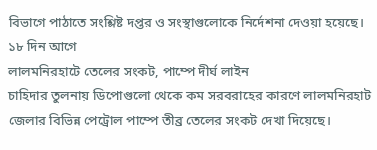বিভাগে পাঠাতে সংশ্লিষ্ট দপ্তর ও সংস্থাগুলোকে নির্দেশনা দেওয়া হয়েছে।
১৮ দিন আগে
লালমনিরহাটে তেলের সংকট, পাম্পে দীর্ঘ লাইন
চাহিদার তুলনায় ডিপোগুলো থেকে কম সরবরাহের কারণে লালমনিরহাট জেলার বিভিন্ন পেট্রোল পাম্পে তীব্র তেলের সংকট দেখা দিয়েছে।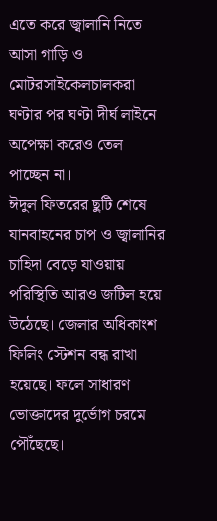এতে করে জ্বালানি নিতে আসা গাড়ি ও মোটরসাইকেলচালকরা ঘণ্টার পর ঘণ্টা দীর্ঘ লাইনে অপেক্ষা করেও তেল পাচ্ছেন না।
ঈদুল ফিতরের ছুটি শেষে যানবাহনের চাপ ও জ্বালানির চাহিদা বেড়ে যাওয়ায় পরিস্থিতি আরও জটিল হয়ে উঠেছে। জেলার অধিকাংশ ফিলিং স্টেশন বন্ধ রাখা হয়েছে। ফলে সাধারণ ভোক্তাদের দুর্ভোগ চরমে পৌঁছেছে।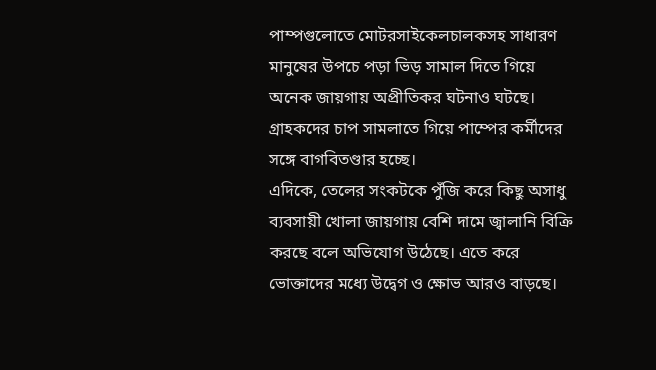পাম্পগুলোতে মোটরসাইকেলচালকসহ সাধারণ মানুষের উপচে পড়া ভিড় সামাল দিতে গিয়ে অনেক জায়গায় অপ্রীতিকর ঘটনাও ঘটছে। গ্রাহকদের চাপ সামলাতে গিয়ে পাম্পের কর্মীদের সঙ্গে বাগবিতণ্ডার হচ্ছে।
এদিকে, তেলের সংকটকে পুঁজি করে কিছু অসাধু ব্যবসায়ী খোলা জায়গায় বেশি দামে জ্বালানি বিক্রি করছে বলে অভিযোগ উঠেছে। এতে করে ভোক্তাদের মধ্যে উদ্বেগ ও ক্ষোভ আরও বাড়ছে।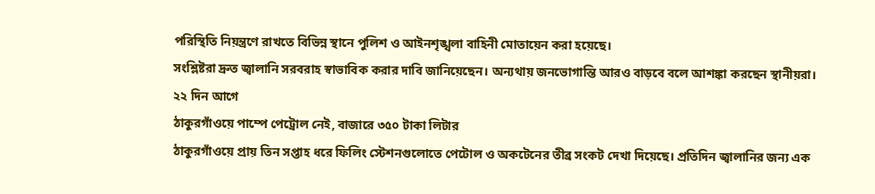পরিস্থিতি নিয়ন্ত্রণে রাখতে বিভিন্ন স্থানে পুলিশ ও আইনশৃঙ্খলা বাহিনী মোতায়েন করা হয়েছে।
সংশ্লিষ্টরা দ্রুত জ্বালানি সরবরাহ স্বাভাবিক করার দাবি জানিয়েছেন। অন্যথায় জনভোগান্তি আরও বাড়বে বলে আশঙ্কা করছেন স্থানীয়রা।
২২ দিন আগে
ঠাকুরগাঁওয়ে পাম্পে পেট্রোল নেই, বাজারে ৩৫০ টাকা লিটার
ঠাকুরগাঁওয়ে প্রায় তিন সপ্তাহ ধরে ফিলিং স্টেশনগুলোতে পেটোল ও অকটেনের তীব্র সংকট দেখা দিয়েছে। প্রতিদিন জ্বালানির জন্য এক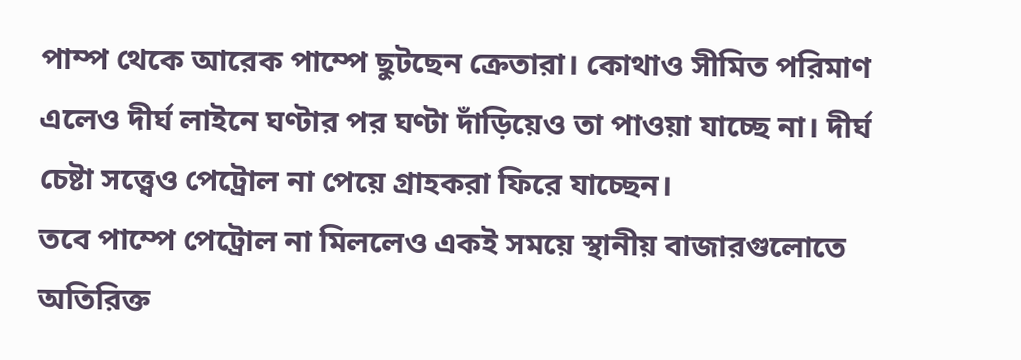পাম্প থেকে আরেক পাম্পে ছুটছেন ক্রেতারা। কোথাও সীমিত পরিমাণ এলেও দীর্ঘ লাইনে ঘণ্টার পর ঘণ্টা দাঁড়িয়েও তা পাওয়া যাচ্ছে না। দীর্ঘ চেষ্টা সত্ত্বেও পেট্রোল না পেয়ে গ্রাহকরা ফিরে যাচ্ছেন।
তবে পাম্পে পেট্রোল না মিললেও একই সময়ে স্থানীয় বাজারগুলোতে অতিরিক্ত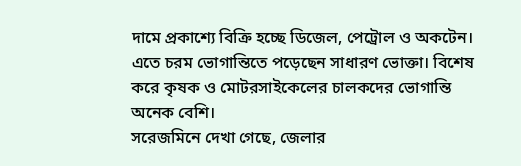দামে প্রকাশ্যে বিক্রি হচ্ছে ডিজেল, পেট্রোল ও অকটেন। এতে চরম ভোগান্তিতে পড়েছেন সাধারণ ভোক্তা। বিশেষ করে কৃষক ও মোটরসাইকেলের চালকদের ভোগান্তি অনেক বেশি।
সরেজমিনে দেখা গেছে, জেলার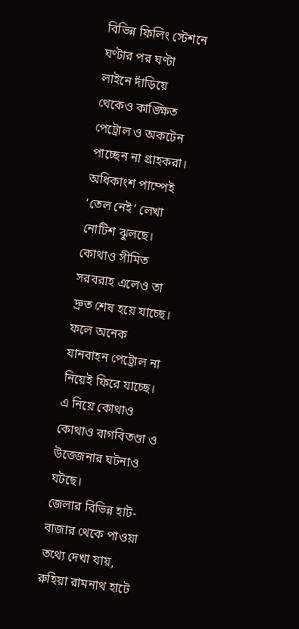বিভিন্ন ফিলিং স্টেশনে ঘণ্টার পর ঘণ্টা লাইনে দাঁড়িয়ে থেকেও কাঙ্ক্ষিত পেট্রোল ও অকটেন পাচ্ছেন না গ্রাহকরা। অধিকাংশ পাম্পেই ‘তেল নেই’ লেখা নোটিশ ঝুলছে। কোথাও সীমিত সরবরাহ এলেও তা দ্রুত শেষ হয়ে যাচ্ছে। ফলে অনেক যানবাহন পেট্রোল না নিয়েই ফিরে যাচ্ছে। এ নিয়ে কোথাও কোথাও বাগবিতণ্ডা ও উত্তেজনার ঘটনাও ঘটছে।
জেলার বিভিন্ন হাট-বাজার থেকে পাওয়া তথ্যে দেখা যায়, রুহিয়া রামনাথ হাটে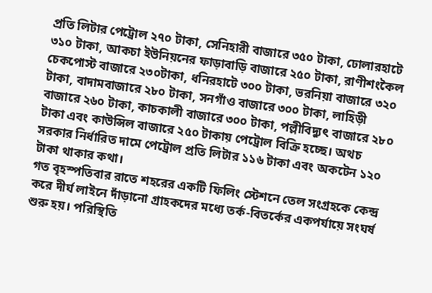প্রতি লিটার পেট্রোল ২৭০ টাকা, সেনিহারী বাজারে ৩৫০ টাকা, ঢোলারহাটে ৩১০ টাকা, আকচা ইউনিয়নের ফাড়াবাড়ি বাজারে ২৫০ টাকা, রাণীশংকৈল চেকপোস্ট বাজারে ২৩০টাকা, ধনিরহাটে ৩০০ টাকা, ভরনিয়া বাজারে ৩২০ টাকা, বাদামবাজারে ২৮০ টাকা, সনগাঁও বাজারে ৩০০ টাকা, লাহিড়ী বাজারে ২৬০ টাকা, কাচকালী বাজারে ৩০০ টাকা, পল্লীবিদ্যুৎ বাজারে ২৮০ টাকা এবং কাউন্সিল বাজারে ২৫০ টাকায় পেট্রোল বিক্রি হচ্ছে। অথচ সরকার নির্ধারিত দামে পেট্রোল প্রতি লিটার ১১৬ টাকা এবং অকটেন ১২০ টাকা থাকার কথা।
গত বৃহস্পতিবার রাতে শহরের একটি ফিলিং স্টেশনে তেল সংগ্রহকে কেন্দ্র করে দীর্ঘ লাইনে দাঁড়ানো গ্রাহকদের মধ্যে তর্ক-বিতর্কের একপর্যায়ে সংঘর্ষ শুরু হয়। পরিস্থিতি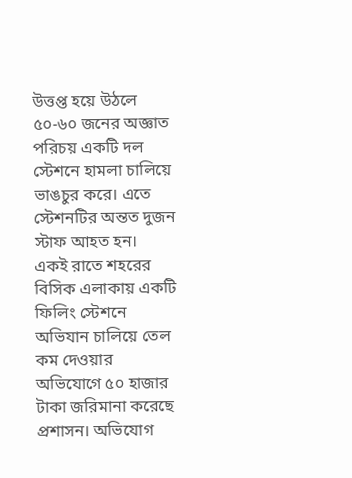উত্তপ্ত হয়ে উঠলে ৫০-৬০ জনের অজ্ঞাত পরিচয় একটি দল স্টেশনে হামলা চালিয়ে ভাঙচুর করে। এতে স্টেশনটির অন্তত দুজন স্টাফ আহত হন।
একই রাতে শহরের বিসিক এলাকায় একটি ফিলিং স্টেশনে অভিযান চালিয়ে তেল কম দেওয়ার অভিযোগে ৫০ হাজার টাকা জরিমানা করেছে প্রশাসন। অভিযোগ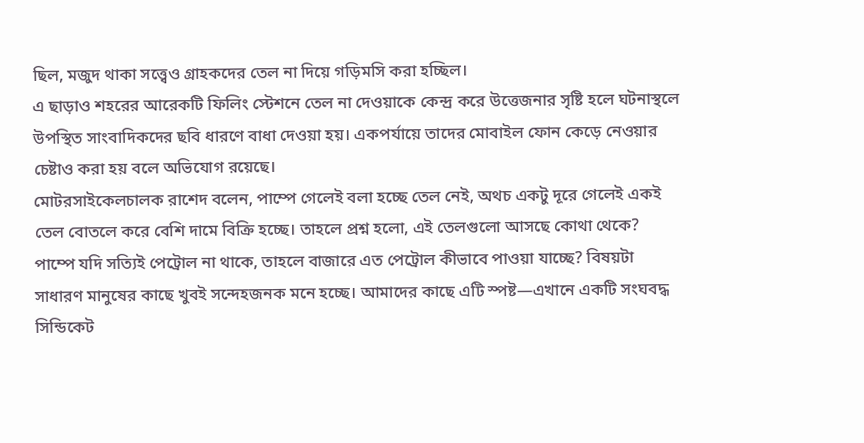ছিল, মজুদ থাকা সত্ত্বেও গ্রাহকদের তেল না দিয়ে গড়িমসি করা হচ্ছিল।
এ ছাড়াও শহরের আরেকটি ফিলিং স্টেশনে তেল না দেওয়াকে কেন্দ্র করে উত্তেজনার সৃষ্টি হলে ঘটনাস্থলে উপস্থিত সাংবাদিকদের ছবি ধারণে বাধা দেওয়া হয়। একপর্যায়ে তাদের মোবাইল ফোন কেড়ে নেওয়ার চেষ্টাও করা হয় বলে অভিযোগ রয়েছে।
মোটরসাইকেলচালক রাশেদ বলেন, পাম্পে গেলেই বলা হচ্ছে তেল নেই, অথচ একটু দূরে গেলেই একই তেল বোতলে করে বেশি দামে বিক্রি হচ্ছে। তাহলে প্রশ্ন হলো, এই তেলগুলো আসছে কোথা থেকে? পাম্পে যদি সত্যিই পেট্রোল না থাকে, তাহলে বাজারে এত পেট্রোল কীভাবে পাওয়া যাচ্ছে? বিষয়টা সাধারণ মানুষের কাছে খুবই সন্দেহজনক মনে হচ্ছে। আমাদের কাছে এটি স্পষ্ট—এখানে একটি সংঘবদ্ধ সিন্ডিকেট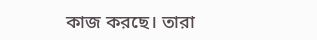কাজ করছে। তারা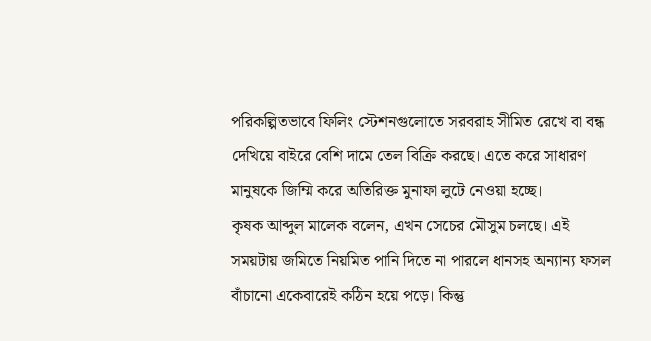পরিকল্পিতভাবে ফিলিং স্টেশনগুলোতে সরবরাহ সীমিত রেখে বা বন্ধ দেখিয়ে বাইরে বেশি দামে তেল বিক্রি করছে। এতে করে সাধারণ মানুষকে জিম্মি করে অতিরিক্ত মুনাফা লুটে নেওয়া হচ্ছে।
কৃষক আব্দুল মালেক বলেন, এখন সেচের মৌসুম চলছে। এই সময়টায় জমিতে নিয়মিত পানি দিতে না পারলে ধানসহ অন্যান্য ফসল বাঁচানো একেবারেই কঠিন হয়ে পড়ে। কিন্তু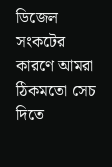ডিজেল সংকটের কারণে আমরা ঠিকমতো সেচ দিতে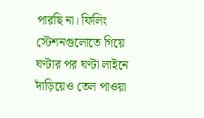পারছি না। ফিলিং স্টেশনগুলোতে গিয়ে ঘণ্টার পর ঘণ্টা লাইনে দাঁড়িয়েও তেল পাওয়া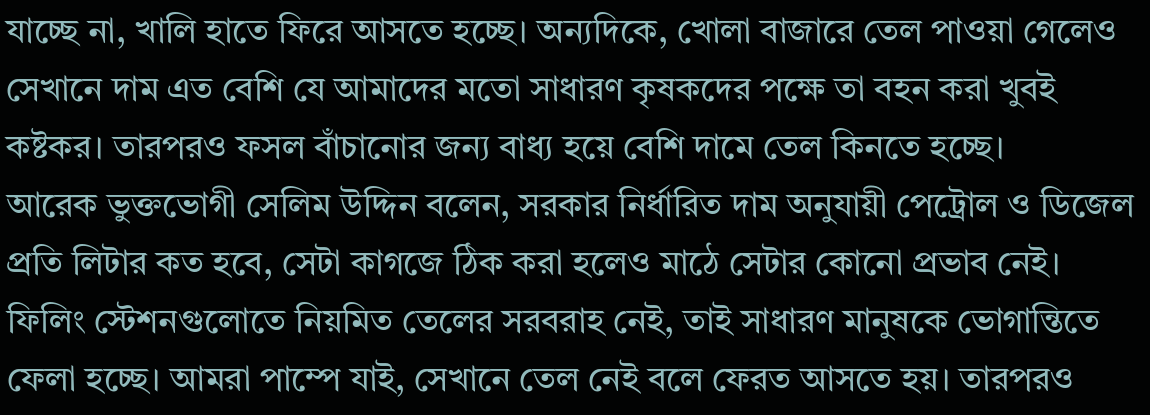যাচ্ছে না, খালি হাতে ফিরে আসতে হচ্ছে। অন্যদিকে, খোলা বাজারে তেল পাওয়া গেলেও সেখানে দাম এত বেশি যে আমাদের মতো সাধারণ কৃষকদের পক্ষে তা বহন করা খুবই কষ্টকর। তারপরও ফসল বাঁচানোর জন্য বাধ্য হয়ে বেশি দামে তেল কিনতে হচ্ছে।
আরেক ভুক্তভোগী সেলিম উদ্দিন বলেন, সরকার নির্ধারিত দাম অনুযায়ী পেট্রোল ও ডিজেল প্রতি লিটার কত হবে, সেটা কাগজে ঠিক করা হলেও মাঠে সেটার কোনো প্রভাব নেই। ফিলিং স্টেশনগুলোতে নিয়মিত তেলের সরবরাহ নেই, তাই সাধারণ মানুষকে ভোগান্তিতে ফেলা হচ্ছে। আমরা পাম্পে যাই, সেখানে তেল নেই বলে ফেরত আসতে হয়। তারপরও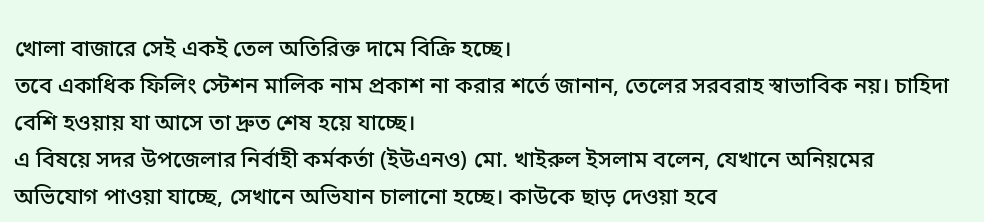খোলা বাজারে সেই একই তেল অতিরিক্ত দামে বিক্রি হচ্ছে।
তবে একাধিক ফিলিং স্টেশন মালিক নাম প্রকাশ না করার শর্তে জানান, তেলের সরবরাহ স্বাভাবিক নয়। চাহিদা বেশি হওয়ায় যা আসে তা দ্রুত শেষ হয়ে যাচ্ছে।
এ বিষয়ে সদর উপজেলার নির্বাহী কর্মকর্তা (ইউএনও) মো. খাইরুল ইসলাম বলেন, যেখানে অনিয়মের অভিযোগ পাওয়া যাচ্ছে, সেখানে অভিযান চালানো হচ্ছে। কাউকে ছাড় দেওয়া হবে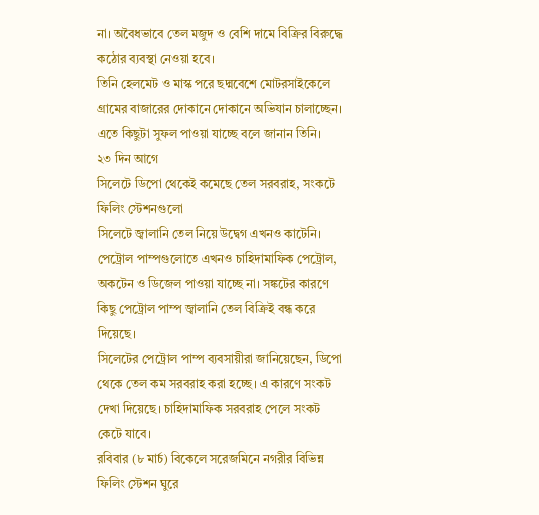না। অবৈধভাবে তেল মজুদ ও বেশি দামে বিক্রির বিরুদ্ধে কঠোর ব্যবস্থা নেওয়া হবে।
তিনি হেলমেট ও মাস্ক পরে ছদ্মবেশে মোটরসাইকেলে গ্রামের বাজারের দোকানে দোকানে অভিযান চালাচ্ছেন। এতে কিছুটা সুফল পাওয়া যাচ্ছে বলে জানান তিনি।
২৩ দিন আগে
সিলেটে ডিপো থেকেই কমেছে তেল সরবরাহ, সংকটে ফিলিং স্টেশনগুলো
সিলেটে জ্বালানি তেল নিয়ে উদ্বেগ এখনও কাটেনি। পেট্রোল পাম্পগুলোতে এখনও চাহিদামাফিক পেট্রোল, অকটেন ও ডিজেল পাওয়া যাচ্ছে না। সঙ্কটের কারণে কিছু পেট্রোল পাম্প জ্বালানি তেল বিক্রিই বন্ধ করে দিয়েছে।
সিলেটের পেট্রোল পাম্প ব্যবসায়ীরা জানিয়েছেন, ডিপো থেকে তেল কম সরবরাহ করা হচ্ছে। এ কারণে সংকট দেখা দিয়েছে। চাহিদামাফিক সরবরাহ পেলে সংকট কেটে যাবে।
রবিবার (৮ মার্চ) বিকেলে সরেজমিনে নগরীর বিভিন্ন ফিলিং স্টেশন ঘুরে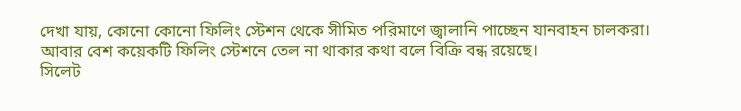দেখা যায়, কোনো কোনো ফিলিং স্টেশন থেকে সীমিত পরিমাণে জ্বালানি পাচ্ছেন যানবাহন চালকরা। আবার বেশ কয়েকটি ফিলিং স্টেশনে তেল না থাকার কথা বলে বিক্রি বন্ধ রয়েছে।
সিলেট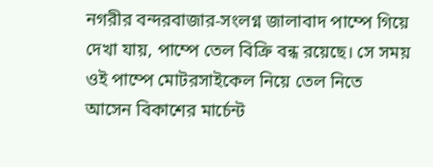নগরীর বন্দরবাজার-সংলগ্ন জালাবাদ পাম্পে গিয়ে দেখা যায়, পাম্পে তেল বিক্রি বন্ধ রয়েছে। সে সময় ওই পাম্পে মোটরসাইকেল নিয়ে তেল নিতে আসেন বিকাশের মার্চেন্ট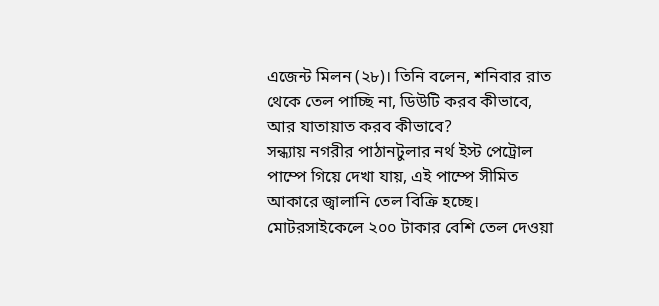এজেন্ট মিলন (২৮)। তিনি বলেন, শনিবার রাত থেকে তেল পাচ্ছি না, ডিউটি করব কীভাবে, আর যাতায়াত করব কীভাবে?
সন্ধ্যায় নগরীর পাঠানটুলার নর্থ ইস্ট পেট্রোল পাম্পে গিয়ে দেখা যায়, এই পাম্পে সীমিত আকারে জ্বালানি তেল বিক্রি হচ্ছে। মোটরসাইকেলে ২০০ টাকার বেশি তেল দেওয়া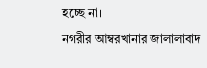হচ্ছে না।
নগরীর আম্বরখানার জালালাবাদ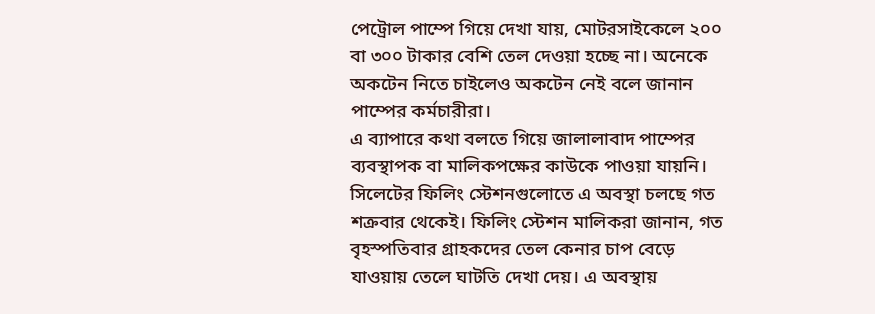পেট্রোল পাম্পে গিয়ে দেখা যায়, মোটরসাইকেলে ২০০ বা ৩০০ টাকার বেশি তেল দেওয়া হচ্ছে না। অনেকে অকটেন নিতে চাইলেও অকটেন নেই বলে জানান পাম্পের কর্মচারীরা।
এ ব্যাপারে কথা বলতে গিয়ে জালালাবাদ পাম্পের ব্যবস্থাপক বা মালিকপক্ষের কাউকে পাওয়া যায়নি।
সিলেটের ফিলিং স্টেশনগুলোতে এ অবস্থা চলছে গত শক্রবার থেকেই। ফিলিং স্টেশন মালিকরা জানান, গত বৃহস্পতিবার গ্রাহকদের তেল কেনার চাপ বেড়ে যাওয়ায় তেলে ঘাটতি দেখা দেয়। এ অবস্থায়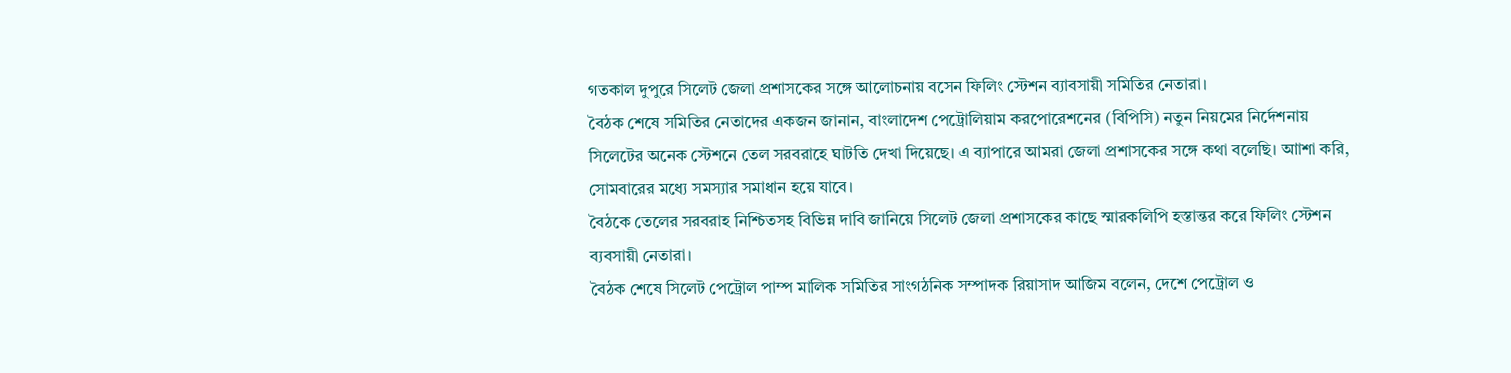গতকাল দুপুরে সিলেট জেলা প্রশাসকের সঙ্গে আলোচনায় বসেন ফিলিং স্টেশন ব্যাবসায়ী সমিতির নেতারা।
বৈঠক শেষে সমিতির নেতাদের একজন জানান, বাংলাদেশ পেট্রোলিয়াম করপোরেশনের (বিপিসি) নতুন নিয়মের নির্দেশনায় সিলেটের অনেক স্টেশনে তেল সরবরাহে ঘাটতি দেখা দিয়েছে। এ ব্যাপারে আমরা জেলা প্রশাসকের সঙ্গে কথা বলেছি। আাশা করি, সোমবারের মধ্যে সমস্যার সমাধান হয়ে যাবে।
বৈঠকে তেলের সরবরাহ নিশ্চিতসহ বিভিন্ন দাবি জানিয়ে সিলেট জেলা প্রশাসকের কাছে স্মারকলিপি হস্তান্তর করে ফিলিং স্টেশন ব্যবসায়ী নেতারা।
বৈঠক শেষে সিলেট পেট্রোল পাম্প মালিক সমিতির সাংগঠনিক সম্পাদক রিয়াসাদ আজিম বলেন, দেশে পেট্রোল ও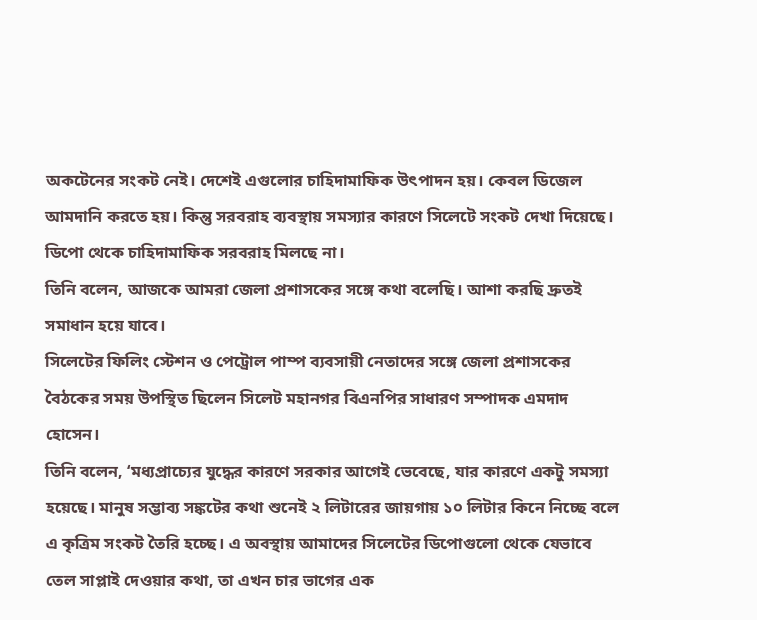অকটেনের সংকট নেই। দেশেই এগুলোর চাহিদামাফিক উৎপাদন হয়। কেবল ডিজেল আমদানি করতে হয়। কিন্তু সরবরাহ ব্যবস্থায় সমস্যার কারণে সিলেটে সংকট দেখা দিয়েছে। ডিপো থেকে চাহিদামাফিক সরবরাহ মিলছে না।
তিনি বলেন, আজকে আমরা জেলা প্রশাসকের সঙ্গে কথা বলেছি। আশা করছি দ্রুতই সমাধান হয়ে যাবে।
সিলেটের ফিলিং স্টেশন ও পেট্রোল পাম্প ব্যবসায়ী নেতাদের সঙ্গে জেলা প্রশাসকের বৈঠকের সময় উপস্থিত ছিলেন সিলেট মহানগর বিএনপির সাধারণ সম্পাদক এমদাদ হোসেন।
তিনি বলেন, ‘মধ্যপ্রাচ্যের যুদ্ধের কারণে সরকার আগেই ভেবেছে, যার কারণে একটু সমস্যা হয়েছে। মানুষ সম্ভাব্য সঙ্কটের কথা শুনেই ২ লিটারের জায়গায় ১০ লিটার কিনে নিচ্ছে বলে এ কৃত্রিম সংকট তৈরি হচ্ছে। এ অবস্থায় আমাদের সিলেটের ডিপোগুলো থেকে যেভাবে তেল সাপ্লাই দেওয়ার কথা, তা এখন চার ভাগের এক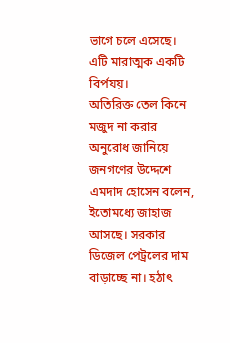ভাগে চলে এসেছে। এটি মারাত্মক একটি বির্পযয়।
অতিরিক্ত তেল কিনে মজুদ না করার অনুরোধ জানিয়ে জনগণের উদ্দেশে এমদাদ হোসেন বলেন, ইতোমধ্যে জাহাজ আসছে। সরকার ডিজেল পেট্রলের দাম বাড়াচ্ছে না। হঠাৎ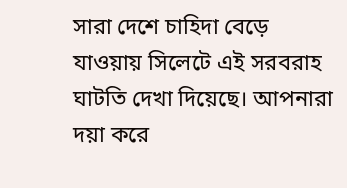সারা দেশে চাহিদা বেড়ে যাওয়ায় সিলেটে এই সরবরাহ ঘাটতি দেখা দিয়েছে। আপনারা দয়া করে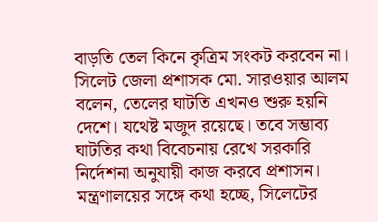বাড়তি তেল কিনে কৃত্রিম সংকট করবেন না।
সিলেট জেলা প্রশাসক মো. সারওয়ার আলম বলেন, তেলের ঘাটতি এখনও শুরু হয়নি দেশে। যথেষ্ট মজুদ রয়েছে। তবে সম্ভাব্য ঘাটতির কথা বিবেচনায় রেখে সরকারি নির্দেশনা অনুযায়ী কাজ করবে প্রশাসন। মন্ত্রণালয়ের সঙ্গে কথা হচ্ছে, সিলেটের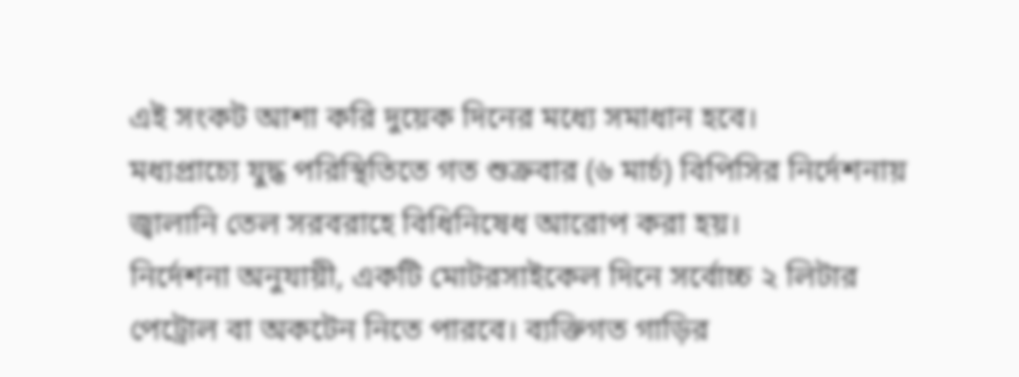এই সংকট আশা করি দুয়েক দিনের মধ্যে সমাধান হবে।
মধ্যপ্রাচ্যে যুদ্ধ পরিস্থিতিতে গত শুক্রবার (৬ মার্চ) বিপিসির নির্দেশনায় জ্বালানি তেল সরবরাহে বিধিনিষেধ আরোপ করা হয়।
নির্দেশনা অনুযায়ী, একটি মোটরসাইকেল দিনে সর্বোচ্চ ২ লিটার পেট্রোল বা অকটেন নিতে পারবে। ব্যক্তিগত গাড়ির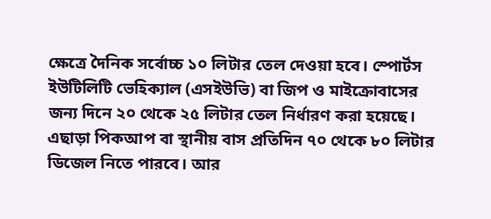ক্ষেত্রে দৈনিক সর্বোচ্চ ১০ লিটার তেল দেওয়া হবে। স্পোর্টস ইউটিলিটি ভেহিক্যাল (এসইউভি) বা জিপ ও মাইক্রোবাসের জন্য দিনে ২০ থেকে ২৫ লিটার তেল নির্ধারণ করা হয়েছে।
এছাড়া পিকআপ বা স্থানীয় বাস প্রতিদিন ৭০ থেকে ৮০ লিটার ডিজেল নিতে পারবে। আর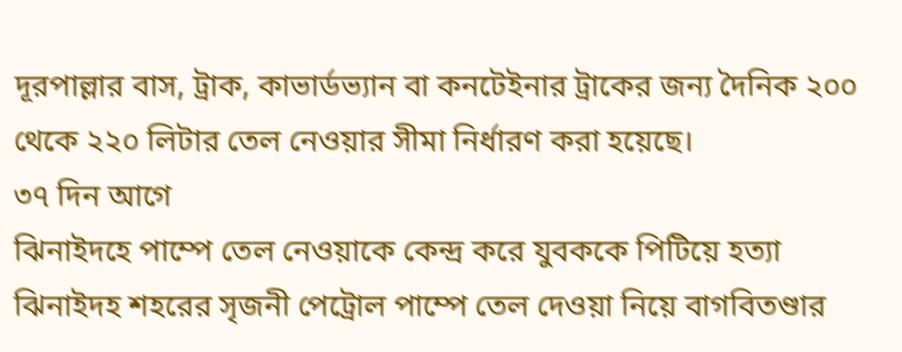দূরপাল্লার বাস, ট্রাক, কাভার্ডভ্যান বা কনটেইনার ট্রাকের জন্য দৈনিক ২০০ থেকে ২২০ লিটার তেল নেওয়ার সীমা নির্ধারণ করা হয়েছে।
৩৭ দিন আগে
ঝিনাইদহে পাম্পে তেল নেওয়াকে কেন্দ্র করে যুবককে পিটিয়ে হত্যা
ঝিনাইদহ শহরের সৃজনী পেট্রোল পাম্পে তেল দেওয়া নিয়ে বাগবিতণ্ডার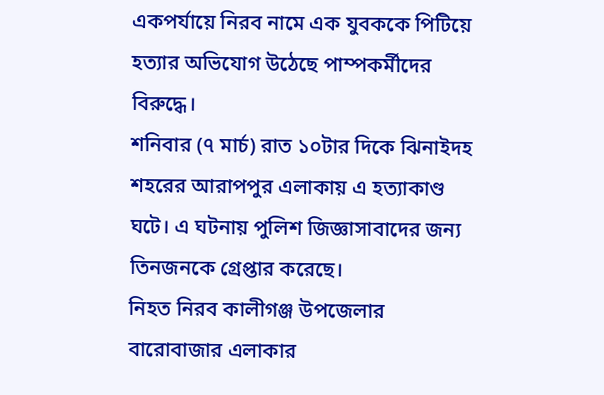একপর্যায়ে নিরব নামে এক যুবককে পিটিয়ে হত্যার অভিযোগ উঠেছে পাম্পকর্মীদের বিরুদ্ধে।
শনিবার (৭ মার্চ) রাত ১০টার দিকে ঝিনাইদহ শহরের আরাপপুর এলাকায় এ হত্যাকাণ্ড ঘটে। এ ঘটনায় পুলিশ জিজ্ঞাসাবাদের জন্য তিনজনকে গ্রেপ্তার করেছে।
নিহত নিরব কালীগঞ্জ উপজেলার বারোবাজার এলাকার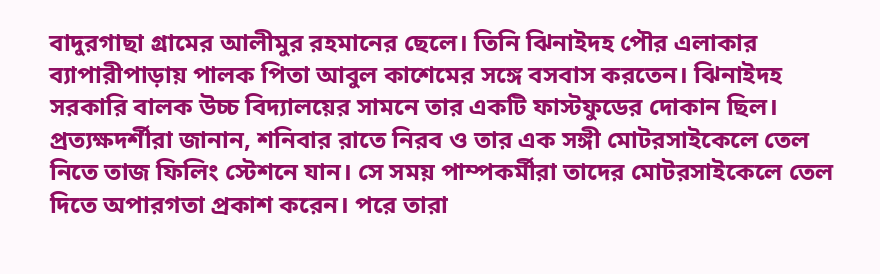বাদুরগাছা গ্রামের আলীমুর রহমানের ছেলে। তিনি ঝিনাইদহ পৌর এলাকার ব্যাপারীপাড়ায় পালক পিতা আবুল কাশেমের সঙ্গে বসবাস করতেন। ঝিনাইদহ সরকারি বালক উচ্চ বিদ্যালয়ের সামনে তার একটি ফাস্টফুডের দোকান ছিল।
প্রত্যক্ষদর্শীরা জানান, শনিবার রাতে নিরব ও তার এক সঙ্গী মোটরসাইকেলে তেল নিতে তাজ ফিলিং স্টেশনে যান। সে সময় পাম্পকর্মীরা তাদের মোটরসাইকেলে তেল দিতে অপারগতা প্রকাশ করেন। পরে তারা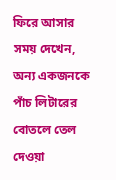ফিরে আসার সময় দেখেন, অন্য একজনকে পাঁচ লিটারের বোতলে তেল দেওয়া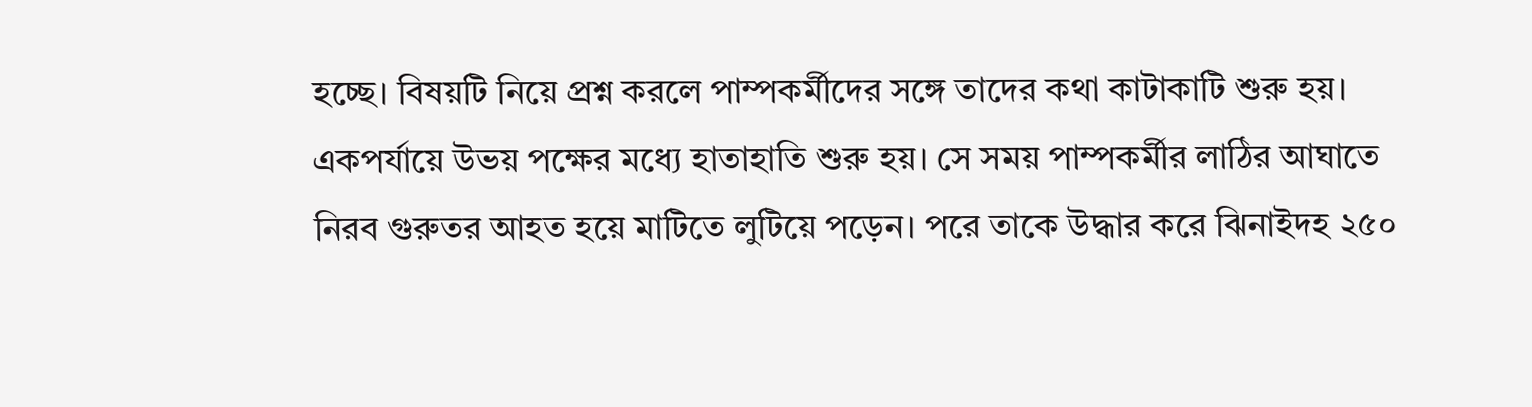হচ্ছে। বিষয়টি নিয়ে প্রশ্ন করলে পাম্পকর্মীদের সঙ্গে তাদের কথা কাটাকাটি শুরু হয়।
একপর্যায়ে উভয় পক্ষের মধ্যে হাতাহাতি শুরু হয়। সে সময় পাম্পকর্মীর লাঠির আঘাতে নিরব গুরুতর আহত হয়ে মাটিতে লুটিয়ে পড়েন। পরে তাকে উদ্ধার করে ঝিনাইদহ ২৫০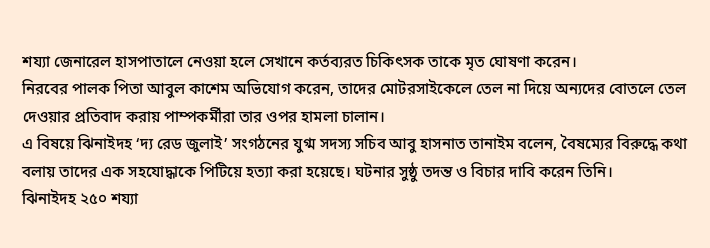শয্যা জেনারেল হাসপাতালে নেওয়া হলে সেখানে কর্তব্যরত চিকিৎসক তাকে মৃত ঘোষণা করেন।
নিরবের পালক পিতা আবুল কাশেম অভিযোগ করেন, তাদের মোটরসাইকেলে তেল না দিয়ে অন্যদের বোতলে তেল দেওয়ার প্রতিবাদ করায় পাম্পকর্মীরা তার ওপর হামলা চালান।
এ বিষয়ে ঝিনাইদহ ‘দ্য রেড জুলাই’ সংগঠনের যুগ্ম সদস্য সচিব আবু হাসনাত তানাইম বলেন, বৈষম্যের বিরুদ্ধে কথা বলায় তাদের এক সহযোদ্ধাকে পিটিয়ে হত্যা করা হয়েছে। ঘটনার সুষ্ঠু তদন্ত ও বিচার দাবি করেন তিনি।
ঝিনাইদহ ২৫০ শয্যা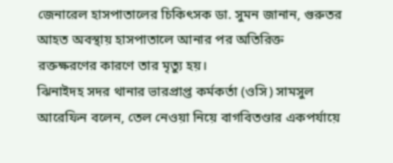জেনারেল হাসপাতালের চিকিৎসক ডা. সুমন জানান, গুরুতর আহত অবস্থায় হাসপাতালে আনার পর অতিরিক্ত রক্তক্ষরণের কারণে তার মৃত্যু হয়।
ঝিনাইদহ সদর থানার ভারপ্রাপ্ত কর্মকর্তা (ওসি) সামসুল আরেফিন বলেন, তেল নেওয়া নিয়ে বাগবিতণ্ডার একপর্যায়ে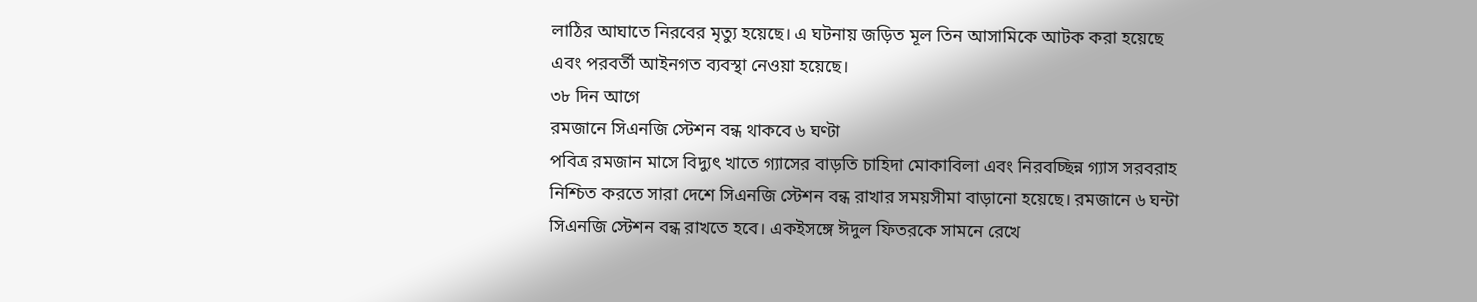লাঠির আঘাতে নিরবের মৃত্যু হয়েছে। এ ঘটনায় জড়িত মূল তিন আসামিকে আটক করা হয়েছে এবং পরবর্তী আইনগত ব্যবস্থা নেওয়া হয়েছে।
৩৮ দিন আগে
রমজানে সিএনজি স্টেশন বন্ধ থাকবে ৬ ঘণ্টা
পবিত্র রমজান মাসে বিদ্যুৎ খাতে গ্যাসের বাড়তি চাহিদা মোকাবিলা এবং নিরবচ্ছিন্ন গ্যাস সরবরাহ নিশ্চিত করতে সারা দেশে সিএনজি স্টেশন বন্ধ রাখার সময়সীমা বাড়ানো হয়েছে। রমজানে ৬ ঘন্টা সিএনজি স্টেশন বন্ধ রাখতে হবে। একইসঙ্গে ঈদুল ফিতরকে সামনে রেখে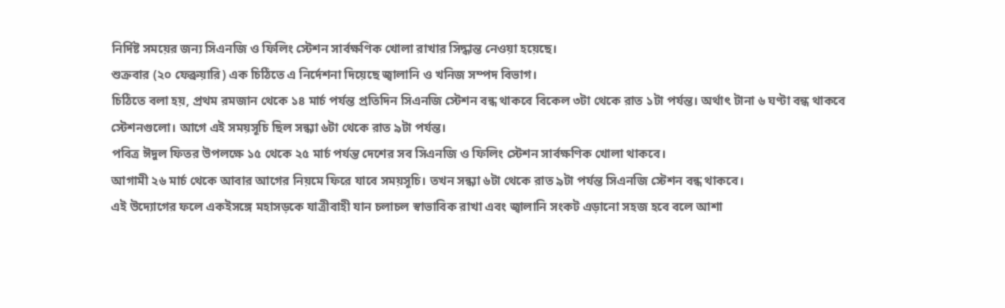নির্দিষ্ট সময়ের জন্য সিএনজি ও ফিলিং স্টেশন সার্বক্ষণিক খোলা রাখার সিদ্ধান্ত নেওয়া হয়েছে।
শুক্রবার (২০ ফেব্রুয়ারি) এক চিঠিতে এ নির্দেশনা দিয়েছে জ্বালানি ও খনিজ সম্পদ বিভাগ।
চিঠিতে বলা হয়, প্রথম রমজান থেকে ১৪ মার্চ পর্যন্ত প্রতিদিন সিএনজি স্টেশন বন্ধ থাকবে বিকেল ৩টা থেকে রাত ১টা পর্যন্ত। অর্থাৎ টানা ৬ ঘণ্টা বন্ধ থাকবে স্টেশনগুলো। আগে এই সময়সূচি ছিল সন্ধ্যা ৬টা থেকে রাত ৯টা পর্যন্ত।
পবিত্র ঈদুল ফিতর উপলক্ষে ১৫ থেকে ২৫ মার্চ পর্যন্ত দেশের সব সিএনজি ও ফিলিং স্টেশন সার্বক্ষণিক খোলা থাকবে।
আগামী ২৬ মার্চ থেকে আবার আগের নিয়মে ফিরে যাবে সময়সূচি। তখন সন্ধ্যা ৬টা থেকে রাত ৯টা পর্যন্ত সিএনজি স্টেশন বন্ধ থাকবে।
এই উদ্যোগের ফলে একইসঙ্গে মহাসড়কে যাত্রীবাহী যান চলাচল স্বাভাবিক রাখা এবং জ্বালানি সংকট এড়ানো সহজ হবে বলে আশা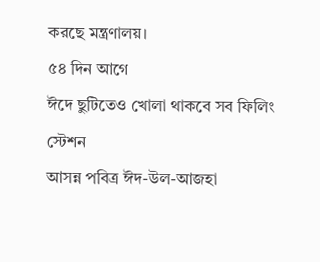করছে মন্ত্রণালয়।
৫৪ দিন আগে
ঈদে ছুটিতেও খোলা থাকবে সব ফিলিং স্টেশন
আসন্ন পবিত্র ঈদ-উল-আজহা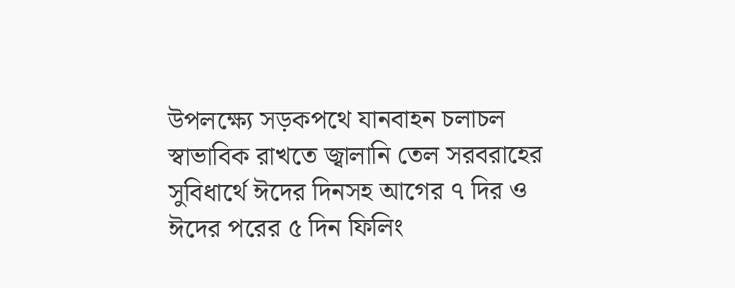উপলক্ষ্যে সড়কপথে যানবাহন চলাচল স্বাভাবিক রাখতে জ্বালানি তেল সরবরাহের সুবিধার্থে ঈদের দিনসহ আগের ৭ দির ও ঈদের পরের ৫ দিন ফিলিং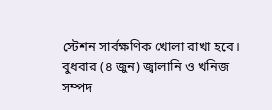স্টেশন সার্বক্ষণিক খোলা রাখা হবে।
বুধবার (৪ জুন) জ্বালানি ও খনিজ সম্পদ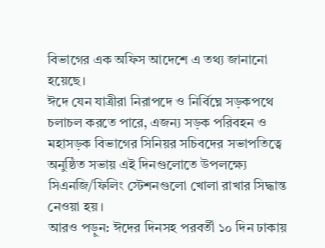বিভাগের এক অফিস আদেশে এ তথ্য জানানো হয়েছে।
ঈদে যেন যাত্রীরা নিরাপদে ও নির্বিঘ্নে সড়কপথে চলাচল করতে পারে, এজন্য সড়ক পরিবহন ও মহাসড়ক বিভাগের সিনিয়র সচিবদের সভাপতিত্বে অনুষ্ঠিত সভায় এই দিনগুলোতে উপলক্ষ্যে সিএনজি/ফিলিং স্টেশনগুলো খোলা রাখার সিদ্ধান্ত নেওয়া হয়।
আরও পড়ুন: ঈদের দিনসহ পরবর্তী ১০ দিন ঢাকায়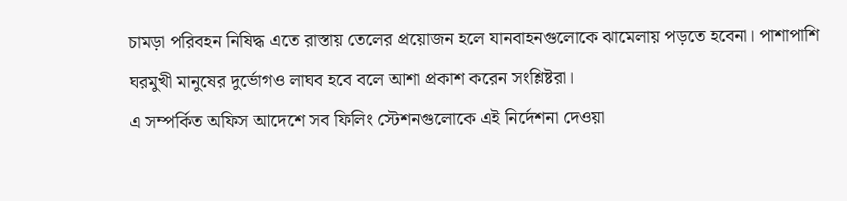চামড়া পরিবহন নিষিদ্ধ এতে রাস্তায় তেলের প্রয়োজন হলে যানবাহনগুলোকে ঝামেলায় পড়তে হবেনা। পাশাপাশি ঘরমুখী মানুষের দুর্ভোগও লাঘব হবে বলে আশা প্রকাশ করেন সংশ্লিষ্টরা।
এ সম্পর্কিত অফিস আদেশে সব ফিলিং স্টেশনগুলোকে এই নির্দেশনা দেওয়া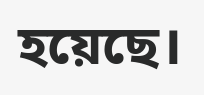হয়েছে।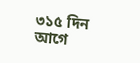৩১৫ দিন আগে